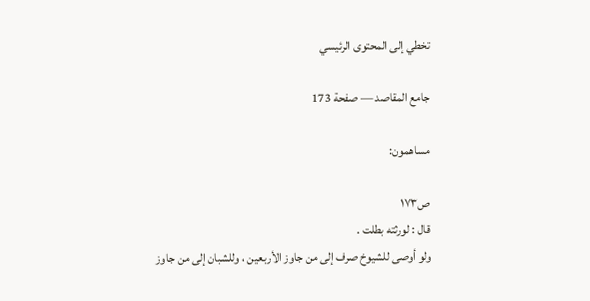تخطي إلى المحتوى الرئيسي

جامع المقاصد — صفحة 173

مساهمون:

ص١٧٣
قال : لورثته بطلت .
ولو أوصى للشيوخ صرف إلى من جاوز الأربعين ، وللشبان إلى من جاوز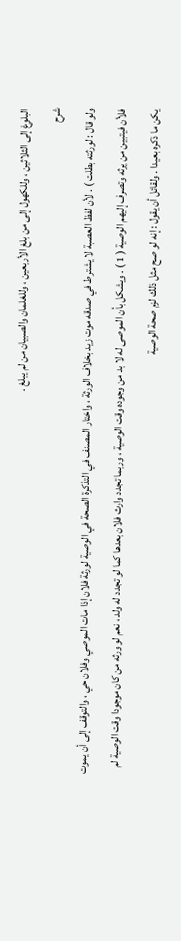البلوغ إلى الثلاثين ، وللكهول إلى من بلغ الأربعين ، وللغلمان والصبيان من لم يبلغ .
شرح
ولو قال : لورثته بطلت ) . لأن لفظ العصبة لا يشترط في صدقه موت زيد بخلاف الورثة ، واختار المصنف في التذكرة الصحة في الوصية لورثة فلان إذا مات الموصي وفلان حي ، والتوقف إلى أن يموت فلأن فيتبين من يرثه وتصرف إليهم الوصية ( 1 ) . ويشكل بأن الموصى له لا بد من وجوده وقت الوصية ، وربما تجدد وارث فلان بعدها كما لو تجدد له ولد ، نعم لو ورثه من كان موجودا وقت الوصية لم يكن ما ذكره بعيدا . ولقائل أن يقول : إنه لو صح مثل ذلك لزم صحة الوصية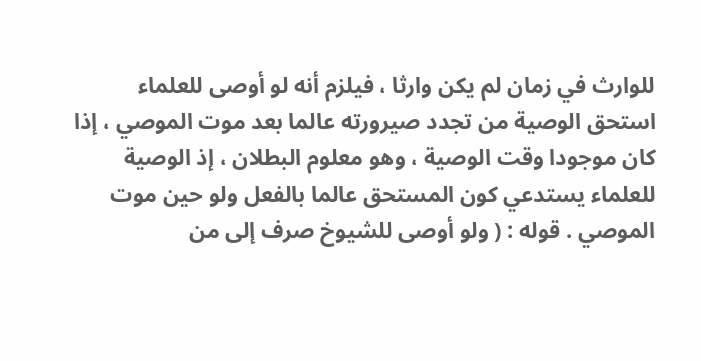للوارث في زمان لم يكن وارثا ، فيلزم أنه لو أوصى للعلماء استحق الوصية من تجدد صيرورته عالما بعد موت الموصي ، إذا كان موجودا وقت الوصية ، وهو معلوم البطلان ، إذ الوصية للعلماء يستدعي كون المستحق عالما بالفعل ولو حين موت الموصي . قوله : ( ولو أوصى للشيوخ صرف إلى من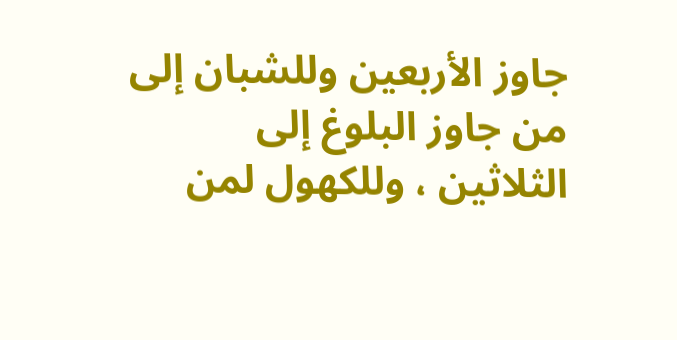جاوز الأربعين وللشبان إلى من جاوز البلوغ إلى الثلاثين ، وللكهول لمن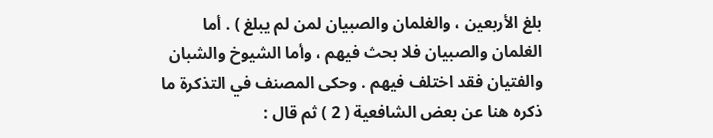بلغ الأربعين ، والغلمان والصبيان لمن لم يبلغ ) . أما الغلمان والصبيان فلا بحث فيهم ، وأما الشيوخ والشبان والفتيان فقد اختلف فيهم . وحكى المصنف في التذكرة ما ذكره هنا عن بعض الشافعية ( 2 ) ثم قال :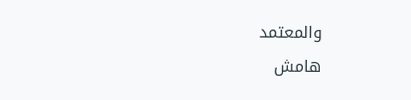والمعتمد
هامش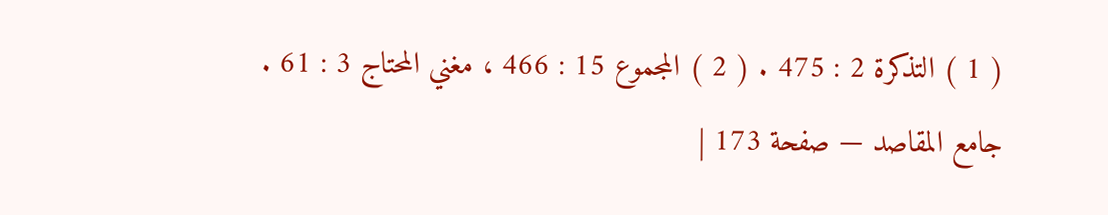( 1 ) التذكرة 2 : 475 . ( 2 ) المجموع 15 : 466 ، مغني المحتاج 3 : 61 .
جامع المقاصد — صفحة 173 |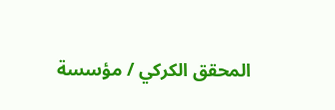المحقق الكركي / مؤسسة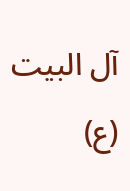آل البيت (ع)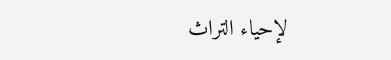لإحياء التراث